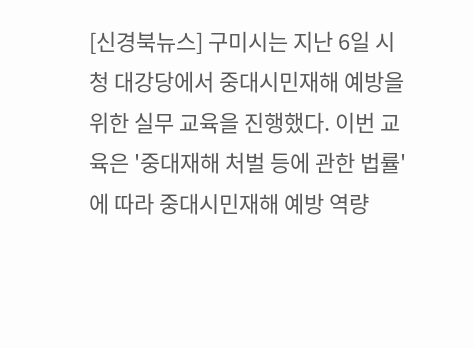[신경북뉴스] 구미시는 지난 6일 시청 대강당에서 중대시민재해 예방을 위한 실무 교육을 진행했다. 이번 교육은 '중대재해 처벌 등에 관한 법률'에 따라 중대시민재해 예방 역량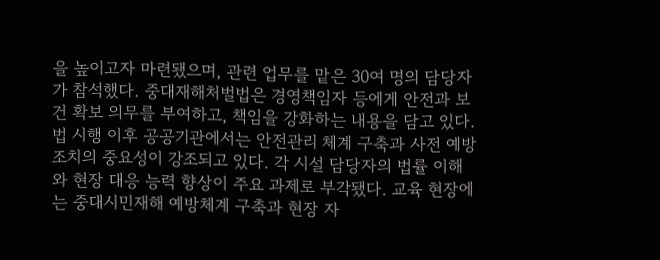을 높이고자 마련됐으며, 관련 업무를 맡은 30여 명의 담당자가 참석했다. 중대재해처벌법은 경영책임자 등에게 안전과 보건 확보 의무를 부여하고, 책임을 강화하는 내용을 담고 있다. 법 시행 이후 공공기관에서는 안전관리 체계 구축과 사전 예방 조치의 중요성이 강조되고 있다. 각 시설 담당자의 법률 이해와 현장 대응 능력 향상이 주요 과제로 부각됐다. 교육 현장에는 중대시민재해 예방체계 구축과 현장 자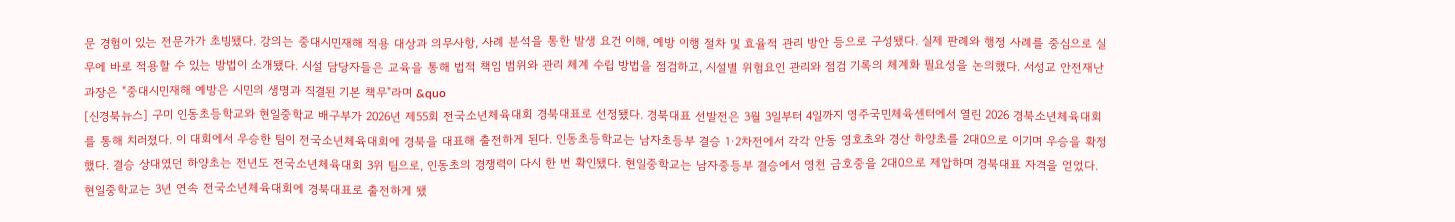문 경험이 있는 전문가가 초빙됐다. 강의는 중대시민재해 적용 대상과 의무사항, 사례 분석을 통한 발생 요건 이해, 예방 이행 절차 및 효율적 관리 방안 등으로 구성됐다. 실제 판례와 행정 사례를 중심으로 실무에 바로 적용할 수 있는 방법이 소개됐다. 시설 담당자들은 교육을 통해 법적 책임 범위와 관리 체계 수립 방법을 점검하고, 시설별 위험요인 관리와 점검 기록의 체계화 필요성을 논의했다. 서성교 안전재난과장은 "중대시민재해 예방은 시민의 생명과 직결된 기본 책무"라며 &quo
[신경북뉴스] 구미 인동초등학교와 현일중학교 배구부가 2026년 제55회 전국소년체육대회 경북대표로 선정됐다. 경북대표 선발전은 3월 3일부터 4일까지 영주국민체육센터에서 열린 2026 경북소년체육대회를 통해 치러졌다. 이 대회에서 우승한 팀이 전국소년체육대회에 경북을 대표해 출전하게 된다. 인동초등학교는 남자초등부 결승 1·2차전에서 각각 안동 영호초와 경산 하양초를 2대0으로 이기며 우승을 확정했다. 결승 상대였던 하양초는 전년도 전국소년체육대회 3위 팀으로, 인동초의 경쟁력이 다시 한 번 확인됐다. 현일중학교는 남자중등부 결승에서 영천 금호중을 2대0으로 제압하며 경북대표 자격을 얻었다. 현일중학교는 3년 연속 전국소년체육대회에 경북대표로 출전하게 됐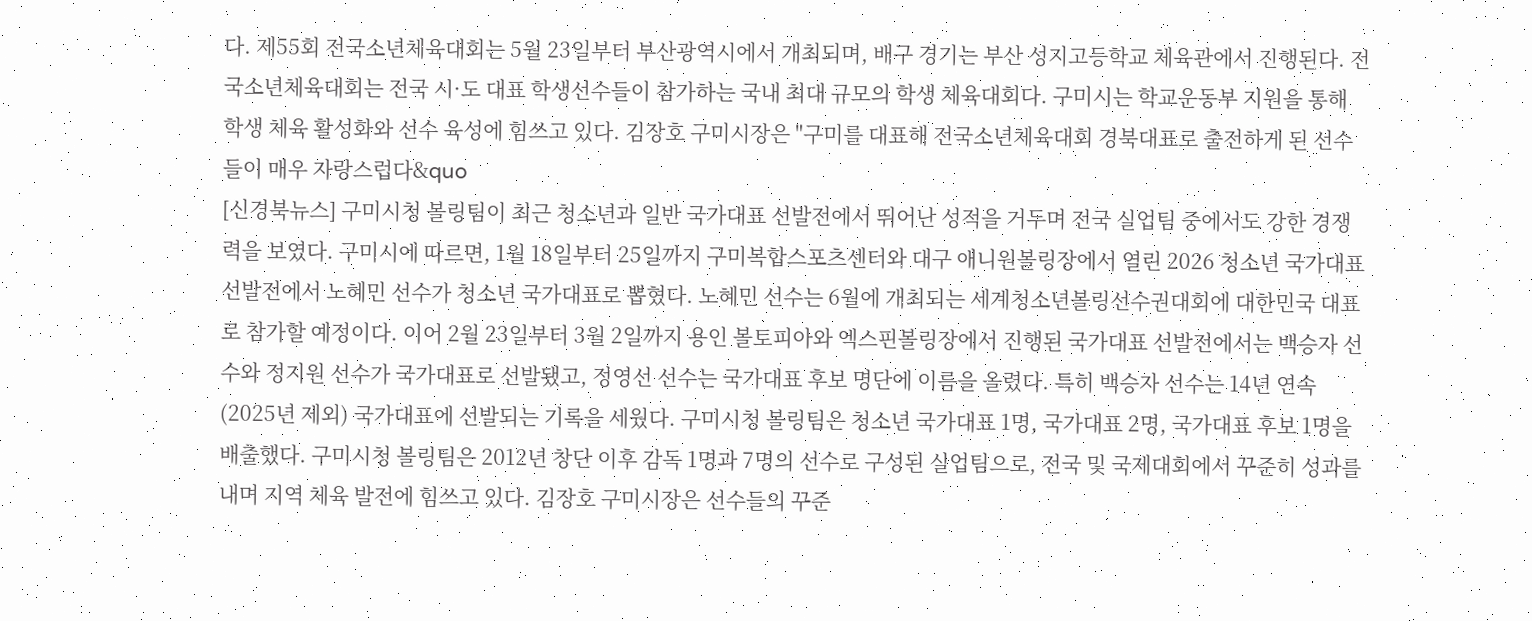다. 제55회 전국소년체육대회는 5월 23일부터 부산광역시에서 개최되며, 배구 경기는 부산 성지고등학교 체육관에서 진행된다. 전국소년체육대회는 전국 시·도 대표 학생선수들이 참가하는 국내 최대 규모의 학생 체육대회다. 구미시는 학교운동부 지원을 통해 학생 체육 활성화와 선수 육성에 힘쓰고 있다. 김장호 구미시장은 "구미를 대표해 전국소년체육대회 경북대표로 출전하게 된 선수들이 매우 자랑스럽다&quo
[신경북뉴스] 구미시청 볼링팀이 최근 청소년과 일반 국가대표 선발전에서 뛰어난 성적을 거두며 전국 실업팀 중에서도 강한 경쟁력을 보였다. 구미시에 따르면, 1월 18일부터 25일까지 구미복합스포츠센터와 대구 애니원볼링장에서 열린 2026 청소년 국가대표 선발전에서 노혜민 선수가 청소년 국가대표로 뽑혔다. 노혜민 선수는 6월에 개최되는 세계청소년볼링선수권대회에 대한민국 대표로 참가할 예정이다. 이어 2월 23일부터 3월 2일까지 용인 볼토피아와 엑스핀볼링장에서 진행된 국가대표 선발전에서는 백승자 선수와 정지원 선수가 국가대표로 선발됐고, 정영선 선수는 국가대표 후보 명단에 이름을 올렸다. 특히 백승자 선수는 14년 연속(2025년 제외) 국가대표에 선발되는 기록을 세웠다. 구미시청 볼링팀은 청소년 국가대표 1명, 국가대표 2명, 국가대표 후보 1명을 배출했다. 구미시청 볼링팀은 2012년 창단 이후 감독 1명과 7명의 선수로 구성된 실업팀으로, 전국 및 국제대회에서 꾸준히 성과를 내며 지역 체육 발전에 힘쓰고 있다. 김장호 구미시장은 선수들의 꾸준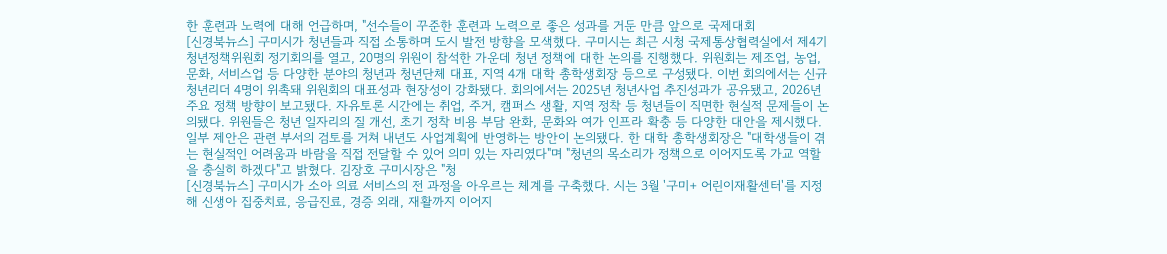한 훈련과 노력에 대해 언급하며, "선수들이 꾸준한 훈련과 노력으로 좋은 성과를 거둔 만큼 앞으로 국제대회
[신경북뉴스] 구미시가 청년들과 직접 소통하며 도시 발전 방향을 모색했다. 구미시는 최근 시청 국제통상협력실에서 제4기 청년정책위원회 정기회의를 열고, 20명의 위원이 참석한 가운데 청년 정책에 대한 논의를 진행했다. 위원회는 제조업, 농업, 문화, 서비스업 등 다양한 분야의 청년과 청년단체 대표, 지역 4개 대학 총학생회장 등으로 구성됐다. 이번 회의에서는 신규 청년리더 4명이 위촉돼 위원회의 대표성과 현장성이 강화됐다. 회의에서는 2025년 청년사업 추진성과가 공유됐고, 2026년 주요 정책 방향이 보고됐다. 자유토론 시간에는 취업, 주거, 캠퍼스 생활, 지역 정착 등 청년들이 직면한 현실적 문제들이 논의됐다. 위원들은 청년 일자리의 질 개선, 초기 정착 비용 부담 완화, 문화와 여가 인프라 확충 등 다양한 대안을 제시했다. 일부 제안은 관련 부서의 검토를 거쳐 내년도 사업계획에 반영하는 방안이 논의됐다. 한 대학 총학생회장은 "대학생들이 겪는 현실적인 어려움과 바람을 직접 전달할 수 있어 의미 있는 자리였다"며 "청년의 목소리가 정책으로 이어지도록 가교 역할을 충실히 하겠다"고 밝혔다. 김장호 구미시장은 "청
[신경북뉴스] 구미시가 소아 의료 서비스의 전 과정을 아우르는 체계를 구축했다. 시는 3월 '구미+ 어린이재활센터'를 지정해 신생아 집중치료, 응급진료, 경증 외래, 재활까지 이어지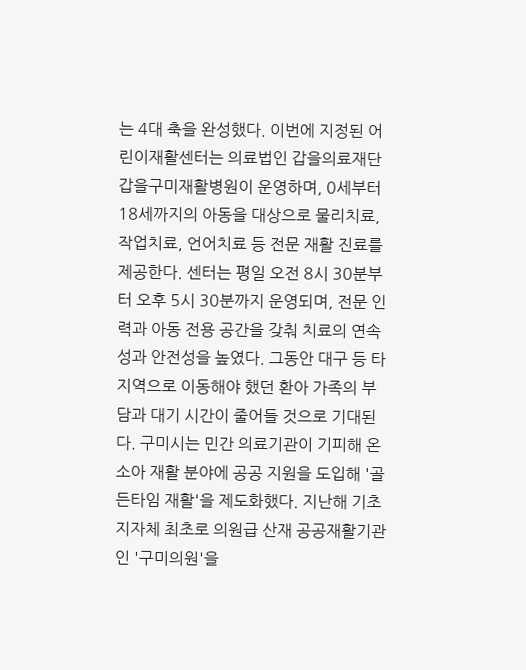는 4대 축을 완성했다. 이번에 지정된 어린이재활센터는 의료법인 갑을의료재단 갑을구미재활병원이 운영하며, 0세부터 18세까지의 아동을 대상으로 물리치료, 작업치료, 언어치료 등 전문 재활 진료를 제공한다. 센터는 평일 오전 8시 30분부터 오후 5시 30분까지 운영되며, 전문 인력과 아동 전용 공간을 갖춰 치료의 연속성과 안전성을 높였다. 그동안 대구 등 타 지역으로 이동해야 했던 환아 가족의 부담과 대기 시간이 줄어들 것으로 기대된다. 구미시는 민간 의료기관이 기피해 온 소아 재활 분야에 공공 지원을 도입해 '골든타임 재활'을 제도화했다. 지난해 기초지자체 최초로 의원급 산재 공공재활기관인 '구미의원'을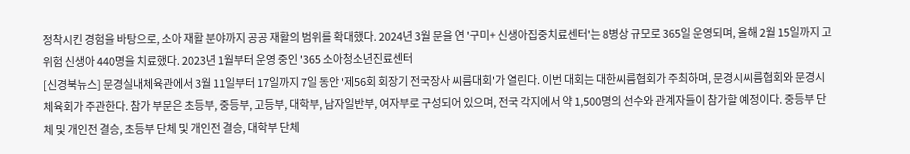정착시킨 경험을 바탕으로, 소아 재활 분야까지 공공 재활의 범위를 확대했다. 2024년 3월 문을 연 '구미+ 신생아집중치료센터'는 8병상 규모로 365일 운영되며, 올해 2월 15일까지 고위험 신생아 440명을 치료했다. 2023년 1월부터 운영 중인 '365 소아청소년진료센터
[신경북뉴스] 문경실내체육관에서 3월 11일부터 17일까지 7일 동안 '제56회 회장기 전국장사 씨름대회'가 열린다. 이번 대회는 대한씨름협회가 주최하며, 문경시씨름협회와 문경시체육회가 주관한다. 참가 부문은 초등부, 중등부, 고등부, 대학부, 남자일반부, 여자부로 구성되어 있으며, 전국 각지에서 약 1,500명의 선수와 관계자들이 참가할 예정이다. 중등부 단체 및 개인전 결승, 초등부 단체 및 개인전 결승, 대학부 단체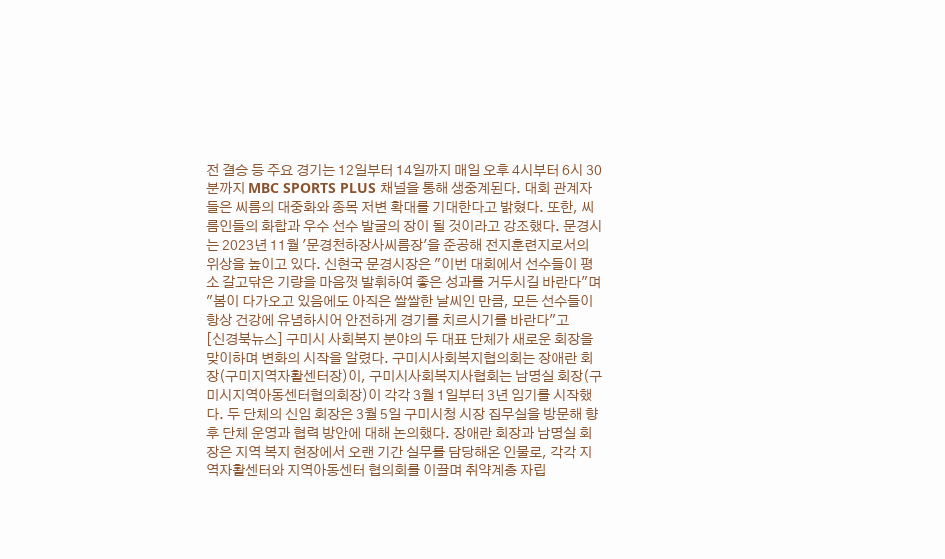전 결승 등 주요 경기는 12일부터 14일까지 매일 오후 4시부터 6시 30분까지 MBC SPORTS PLUS 채널을 통해 생중계된다. 대회 관계자들은 씨름의 대중화와 종목 저변 확대를 기대한다고 밝혔다. 또한, 씨름인들의 화합과 우수 선수 발굴의 장이 될 것이라고 강조했다. 문경시는 2023년 11월 '문경천하장사씨름장'을 준공해 전지훈련지로서의 위상을 높이고 있다. 신현국 문경시장은 "이번 대회에서 선수들이 평소 갈고닦은 기량을 마음껏 발휘하여 좋은 성과를 거두시길 바란다"며 "봄이 다가오고 있음에도 아직은 쌀쌀한 날씨인 만큼, 모든 선수들이 항상 건강에 유념하시어 안전하게 경기를 치르시기를 바란다"고
[신경북뉴스] 구미시 사회복지 분야의 두 대표 단체가 새로운 회장을 맞이하며 변화의 시작을 알렸다. 구미시사회복지협의회는 장애란 회장(구미지역자활센터장)이, 구미시사회복지사협회는 남명실 회장(구미시지역아동센터협의회장)이 각각 3월 1일부터 3년 임기를 시작했다. 두 단체의 신임 회장은 3월 5일 구미시청 시장 집무실을 방문해 향후 단체 운영과 협력 방안에 대해 논의했다. 장애란 회장과 남명실 회장은 지역 복지 현장에서 오랜 기간 실무를 담당해온 인물로, 각각 지역자활센터와 지역아동센터 협의회를 이끌며 취약계층 자립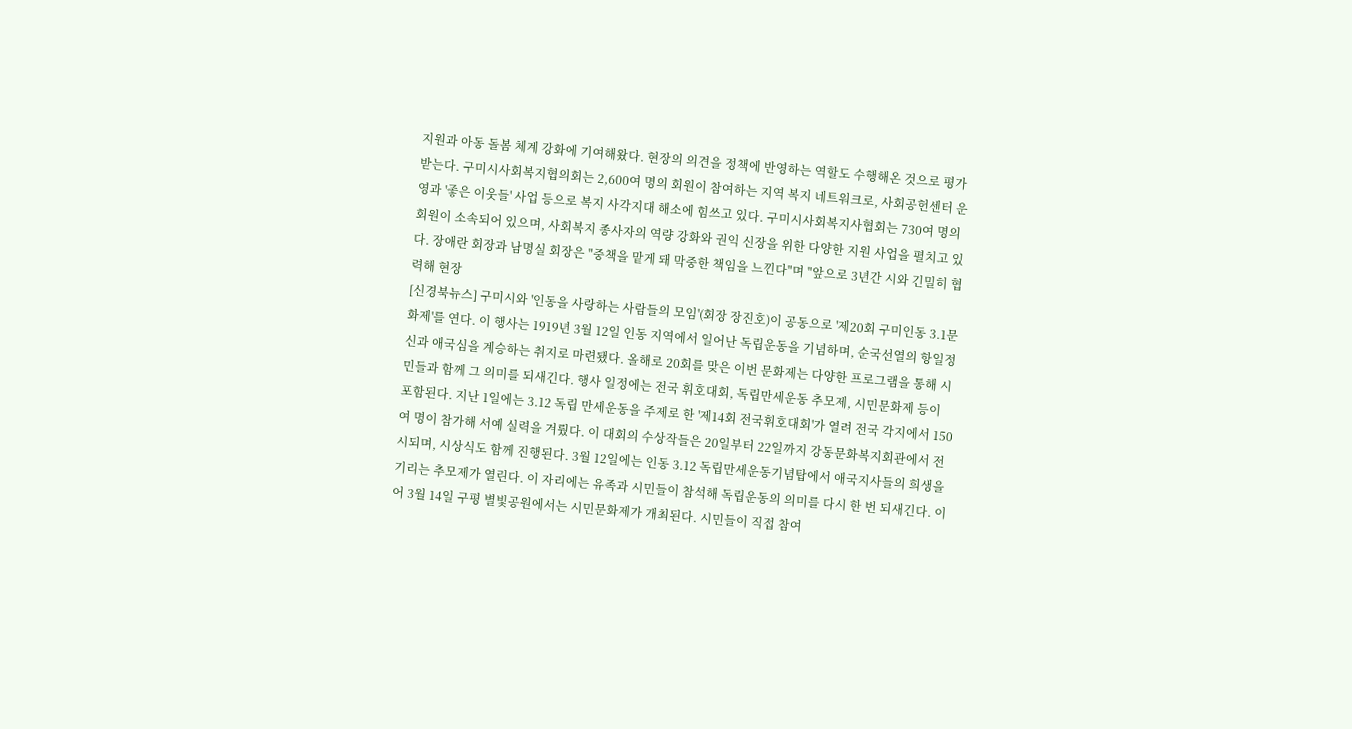지원과 아동 돌봄 체계 강화에 기여해왔다. 현장의 의견을 정책에 반영하는 역할도 수행해온 것으로 평가받는다. 구미시사회복지협의회는 2,600여 명의 회원이 참여하는 지역 복지 네트워크로, 사회공헌센터 운영과 '좋은 이웃들' 사업 등으로 복지 사각지대 해소에 힘쓰고 있다. 구미시사회복지사협회는 730여 명의 회원이 소속되어 있으며, 사회복지 종사자의 역량 강화와 권익 신장을 위한 다양한 지원 사업을 펼치고 있다. 장애란 회장과 남명실 회장은 "중책을 맡게 돼 막중한 책임을 느낀다"며 "앞으로 3년간 시와 긴밀히 협력해 현장
[신경북뉴스] 구미시와 '인동을 사랑하는 사람들의 모임'(회장 장진호)이 공동으로 '제20회 구미인동 3.1문화제'를 연다. 이 행사는 1919년 3월 12일 인동 지역에서 일어난 독립운동을 기념하며, 순국선열의 항일정신과 애국심을 계승하는 취지로 마련됐다. 올해로 20회를 맞은 이번 문화제는 다양한 프로그램을 통해 시민들과 함께 그 의미를 되새긴다. 행사 일정에는 전국 휘호대회, 독립만세운동 추모제, 시민문화제 등이 포함된다. 지난 1일에는 3.12 독립 만세운동을 주제로 한 '제14회 전국휘호대회'가 열려 전국 각지에서 150여 명이 참가해 서예 실력을 겨뤘다. 이 대회의 수상작들은 20일부터 22일까지 강동문화복지회관에서 전시되며, 시상식도 함께 진행된다. 3월 12일에는 인동 3.12 독립만세운동기념탑에서 애국지사들의 희생을 기리는 추모제가 열린다. 이 자리에는 유족과 시민들이 참석해 독립운동의 의미를 다시 한 번 되새긴다. 이어 3월 14일 구평 별빛공원에서는 시민문화제가 개최된다. 시민들이 직접 참여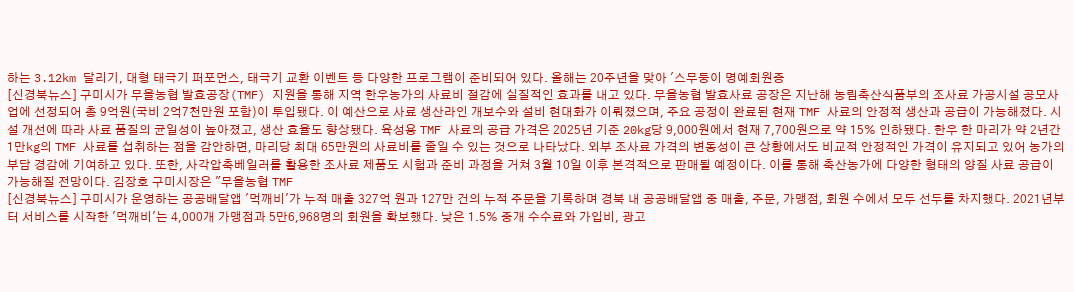하는 3.12km 달리기, 대형 태극기 퍼포먼스, 태극기 교환 이벤트 등 다양한 프로그램이 준비되어 있다. 올해는 20주년을 맞아 '스무둥이 명예회원증
[신경북뉴스] 구미시가 무을농협 발효공장(TMF) 지원을 통해 지역 한우농가의 사료비 절감에 실질적인 효과를 내고 있다. 무을농협 발효사료 공장은 지난해 농림축산식품부의 조사료 가공시설 공모사업에 선정되어 총 9억원(국비 2억7천만원 포함)이 투입됐다. 이 예산으로 사료 생산라인 개보수와 설비 현대화가 이뤄졌으며, 주요 공정이 완료된 현재 TMF 사료의 안정적 생산과 공급이 가능해졌다. 시설 개선에 따라 사료 품질의 균일성이 높아졌고, 생산 효율도 향상됐다. 육성용 TMF 사료의 공급 가격은 2025년 기준 20kg당 9,000원에서 현재 7,700원으로 약 15% 인하됐다. 한우 한 마리가 약 2년간 1만kg의 TMF 사료를 섭취하는 점을 감안하면, 마리당 최대 65만원의 사료비를 줄일 수 있는 것으로 나타났다. 외부 조사료 가격의 변동성이 큰 상황에서도 비교적 안정적인 가격이 유지되고 있어 농가의 부담 경감에 기여하고 있다. 또한, 사각압축베일러를 활용한 조사료 제품도 시험과 준비 과정을 거쳐 3월 10일 이후 본격적으로 판매될 예정이다. 이를 통해 축산농가에 다양한 형태의 양질 사료 공급이 가능해질 전망이다. 김장호 구미시장은 "무을농협 TMF
[신경북뉴스] 구미시가 운영하는 공공배달앱 '먹깨비'가 누적 매출 327억 원과 127만 건의 누적 주문을 기록하며 경북 내 공공배달앱 중 매출, 주문, 가맹점, 회원 수에서 모두 선두를 차지했다. 2021년부터 서비스를 시작한 '먹깨비'는 4,000개 가맹점과 5만6,968명의 회원을 확보했다. 낮은 1.5% 중개 수수료와 가입비, 광고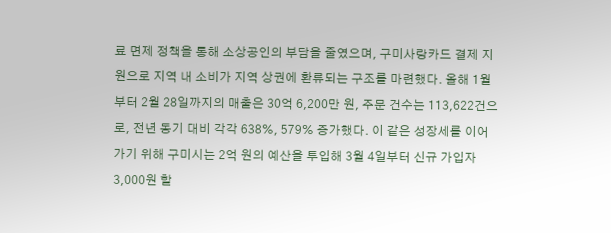료 면제 정책을 통해 소상공인의 부담을 줄였으며, 구미사랑카드 결제 지원으로 지역 내 소비가 지역 상권에 환류되는 구조를 마련했다. 올해 1월부터 2월 28일까지의 매출은 30억 6,200만 원, 주문 건수는 113,622건으로, 전년 동기 대비 각각 638%, 579% 증가했다. 이 같은 성장세를 이어가기 위해 구미시는 2억 원의 예산을 투입해 3월 4일부터 신규 가입자 3,000원 할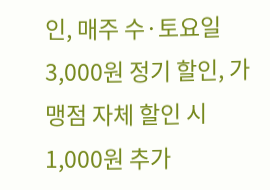인, 매주 수·토요일 3,000원 정기 할인, 가맹점 자체 할인 시 1,000원 추가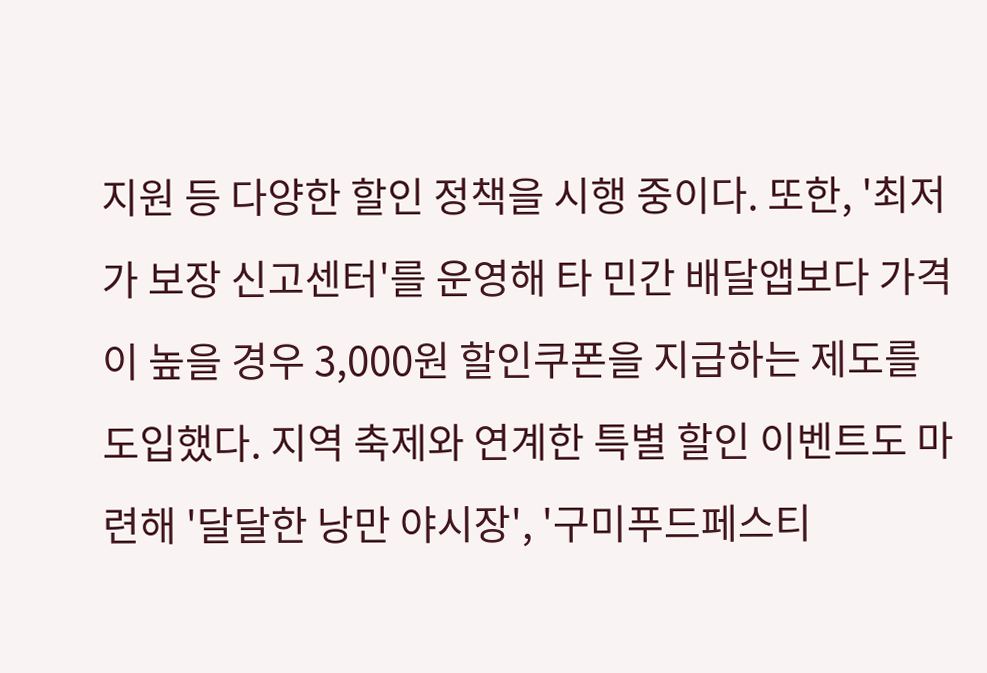지원 등 다양한 할인 정책을 시행 중이다. 또한, '최저가 보장 신고센터'를 운영해 타 민간 배달앱보다 가격이 높을 경우 3,000원 할인쿠폰을 지급하는 제도를 도입했다. 지역 축제와 연계한 특별 할인 이벤트도 마련해 '달달한 낭만 야시장', '구미푸드페스티